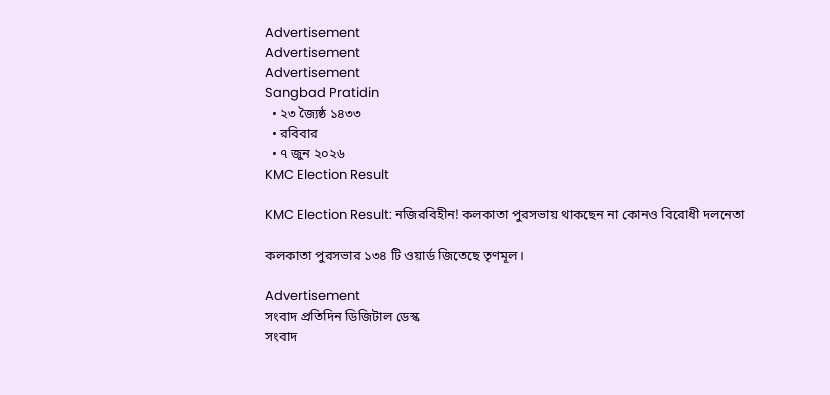Advertisement
Advertisement
Advertisement
Sangbad Pratidin
  • ২৩ জ্যৈষ্ঠ ১৪৩৩
  • রবিবার
  • ৭ জুন ২০২৬
KMC Election Result

KMC Election Result: নজিরবিহীন! কলকাতা পুরসভায় থাকছেন না কোনও বিরোধী দলনেতা

কলকাতা পুরসভার ১৩৪ টি ওয়ার্ড জিতেছে তৃণমূল।

Advertisement
সংবাদ প্রতিদিন ডিজিটাল ডেস্ক
সংবাদ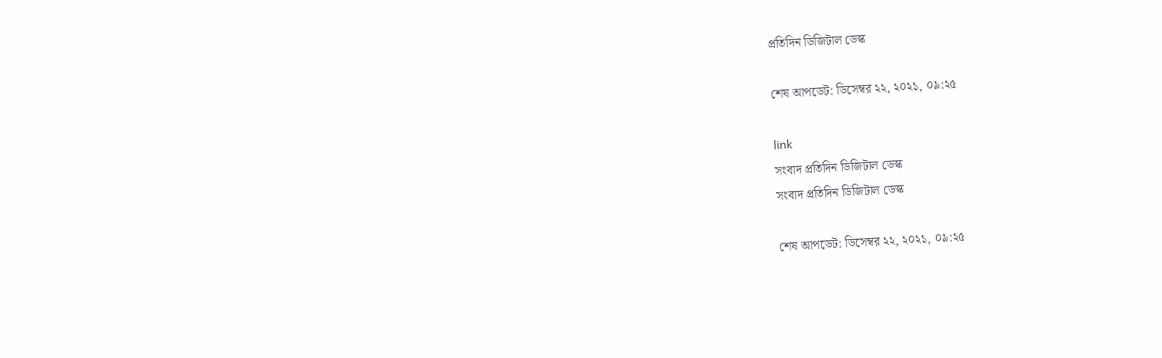প্রতিদিন ডিজিটাল ডেস্ক

শেষ আপডেট: ডিসেম্বর ২২, ২০২১, ০৯:২৫

link
সংবাদ প্রতিদিন ডিজিটাল ডেস্ক
সংবাদ প্রতিদিন ডিজিটাল ডেস্ক

শেষ আপডেট: ডিসেম্বর ২২, ২০২১, ০৯:২৫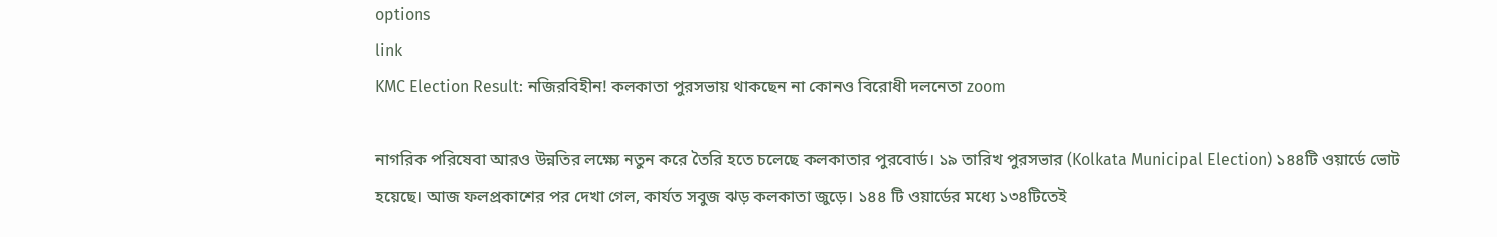options
link
KMC Election Result: নজিরবিহীন! কলকাতা পুরসভায় থাকছেন না কোনও বিরোধী দলনেতা zoom

নাগরিক পরিষেবা আরও উন্নতির লক্ষ্যে নতুন করে তৈরি হতে চলেছে কলকাতার পুরবোর্ড। ১৯ তারিখ পুরসভার (Kolkata Municipal Election) ১৪৪টি ওয়ার্ডে ভোট হয়েছে। আজ ফলপ্রকাশের পর দেখা গেল, কার্যত সবুজ ঝড় কলকাতা জুড়ে। ১৪৪ টি ওয়ার্ডের মধ্যে ১৩৪টিতেই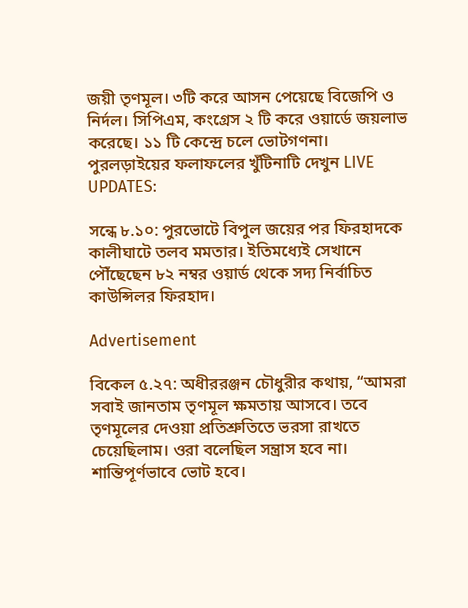জয়ী তৃণমূল। ৩টি করে আসন পেয়েছে বিজেপি ও নির্দল। সিপিএম, কংগ্রেস ২ টি করে ওয়ার্ডে জয়লাভ করেছে। ১১ টি কেন্দ্রে চলে ভোটগণনা।  পুরলড়াইয়ের ফলাফলের খুঁটিনাটি দেখুন LIVE UPDATES:

সন্ধে ৮.১০: পুরভোটে বিপুল জয়ের পর ফিরহাদকে কালীঘাটে তলব মমতার। ইতিমধ্যেই সেখানে পৌঁছেছেন ৮২ নম্বর ওয়ার্ড থেকে সদ্য নির্বাচিত কাউন্সিলর ফিরহাদ।

Advertisement

বিকেল ৫.২৭: অধীররঞ্জন চৌধুরীর কথায়, “আমরা সবাই জানতাম তৃণমূল ক্ষমতায় আসবে। তবে তৃণমূলের দেওয়া প্রতিশ্রুতিতে ভরসা রাখতে চেয়েছিলাম। ওরা বলেছিল সন্ত্রাস হবে না। শান্তিপূর্ণভাবে ভোট হবে।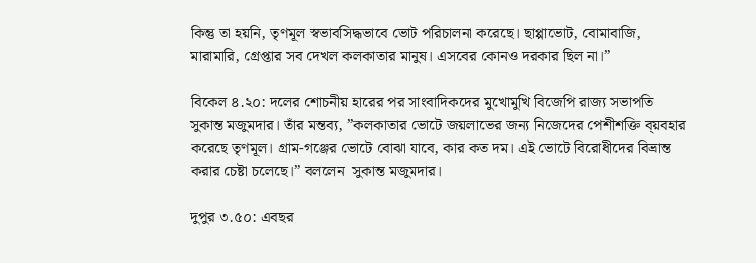কিন্তু তা হয়নি, তৃণমূল স্বভাবসিদ্ধভাবে ভোট পরিচালনা করেছে। ছাপ্পাভোট, বোমাবাজি, মারামারি, গ্রেপ্তার সব দেখল কলকাতার মানুষ। এসবের কোনও দরকার ছিল না।”

বিকেল ৪.২০: দলের শোচনীয় হারের পর সাংবাদিকদের মুখোমুখি বিজেপি রাজ্য সভাপতি সুকান্ত মজুমদার। তাঁর মন্তব্য, ”কলকাতার ভোটে জয়লাভের জন্য নিজেদের পেশীশক্তি ব্য়বহার করেছে তৃণমূল। গ্রাম-গঞ্জের ভোটে বোঝা যাবে, কার কত দম। এই ভোটে বিরোধীদের বিভ্রান্ত করার চেষ্টা চলেছে।” বললেন  সুকান্ত মজুমদার।

দুপুর ৩.৫০: এবছর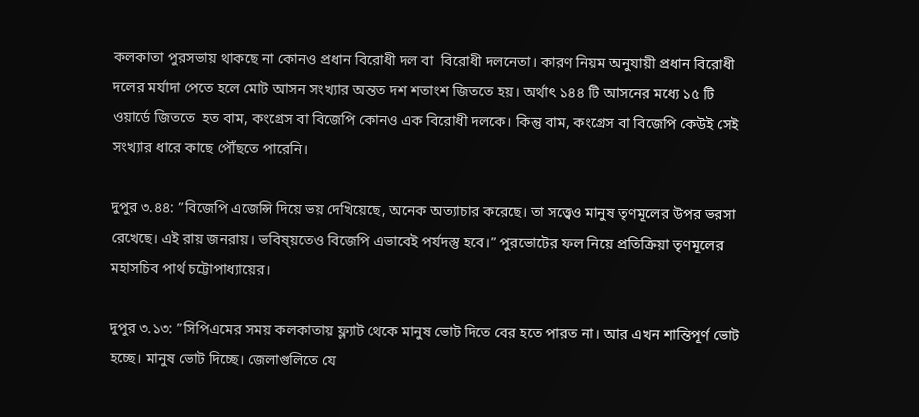কলকাতা পুরসভায় থাকছে না কোনও প্রধান বিরোধী দল বা  বিরোধী দলনেতা। কারণ নিয়ম অনুযায়ী প্রধান বিরোধী দলের মর্যাদা পেতে হলে মোট আসন সংখ্যার অন্তত দশ শতাংশ জিততে হয়। অর্থাৎ ১৪৪ টি আসনের মধ্যে ১৫ টি ওয়ার্ডে জিততে  হত বাম, কংগ্রেস বা বিজেপি কোনও এক বিরোধী দলকে। কিন্তু বাম, কংগ্রেস বা বিজেপি কেউই সেই সংখ্যার ধারে কাছে পৌঁছতে পারেনি।

দুপুর ৩.৪৪: ”বিজেপি এজেন্সি দিয়ে ভয় দেখিয়েছে, অনেক অত্যাচার করেছে। তা সত্ত্বেও মানুষ তৃণমূলের উপর ভরসা রেখেছে। এই রায় জনরায়। ভবিষ্য়তেও বিজেপি এভাবেই পর্যদস্তু হবে।” পুরভোটের ফল নিয়ে প্রতিক্রিয়া তৃণমূলের মহাসচিব পার্থ চট্টোপাধ্যায়ের।

দুপুর ৩.১৩: ”সিপিএমের সময় কলকাতায় ফ্ল্যাট থেকে মানুষ ভোট দিতে বের হতে পারত না। আর এখন শান্তিপূর্ণ ভোট হচ্ছে। মানুষ ভোট দিচ্ছে। জেলাগুলিতে যে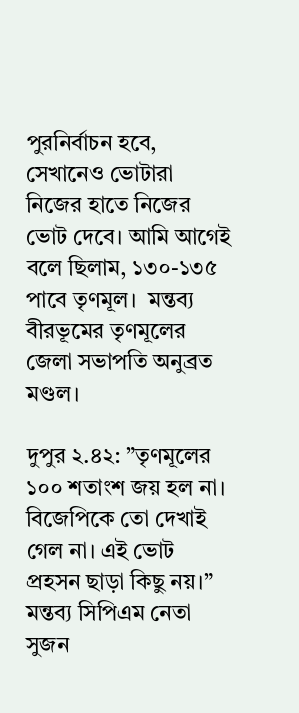পুরনির্বাচন হবে, সেখানেও ভোটারা নিজের হাতে নিজের ভোট দেবে। আমি আগেই বলে ছিলাম, ১৩০-১৩৫ পাবে তৃণমূল।  মন্তব্য বীরভূমের তৃণমূলের জেলা সভাপতি অনুব্রত মণ্ডল।

দুপুর ২.৪২: ”তৃণমূলের ১০০ শতাংশ জয় হল না। বিজেপিকে তো দেখাই গেল না। এই ভোট প্রহসন ছাড়া কিছু নয়।” মন্তব্য সিপিএম নেতা সুজন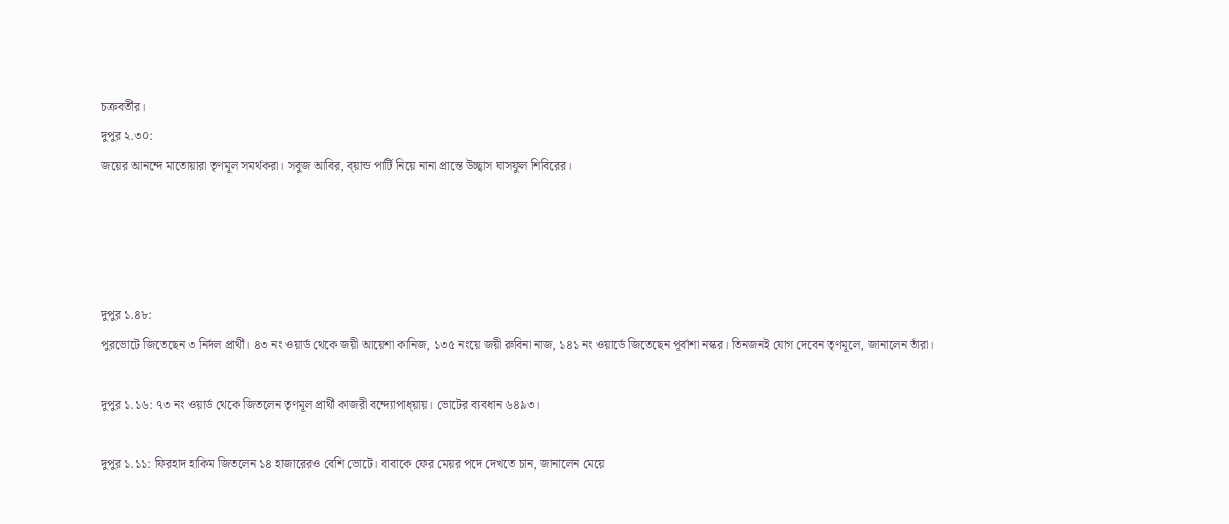চক্রবর্তীর।
দুপুর ২.৩০:
জয়ের আনন্দে মাতোয়ারা তৃণমূল সমর্থকরা। সবুজ আবির, ব্য়ান্ড পার্টি নিয়ে নানা প্রান্তে উচ্ছ্বাস ঘাসফুল শিবিরের।




দুপুর ১.৪৮:
পুরভোটে জিতেছেন ৩ নির্দল প্রার্থী। ৪৩ নং ওয়ার্ড থেকে জয়ী আয়েশা কানিজ, ১৩৫ নংয়ে জয়ী রুবিনা নাজ, ১৪১ নং ওয়ার্ডে জিতেছেন পূর্বাশা নস্কর। তিনজনই যোগ দেবেন তৃণমূলে, জানালেন তাঁরা।

দুপুর ১.১৬: ৭৩ নং ওয়ার্ড থেকে জিতলেন তৃণমূল প্রার্থী কাজরী বন্দ্যোপাধ্য়ায়। ভোটের ব্যবধান ৬৪৯৩।

দুপুর ১.১১: ফিরহাদ হাকিম জিতলেন ১৪ হাজারেরও বেশি ভোটে। বাবাকে ফের মেয়র পদে দেখতে চান, জানালেন মেয়ে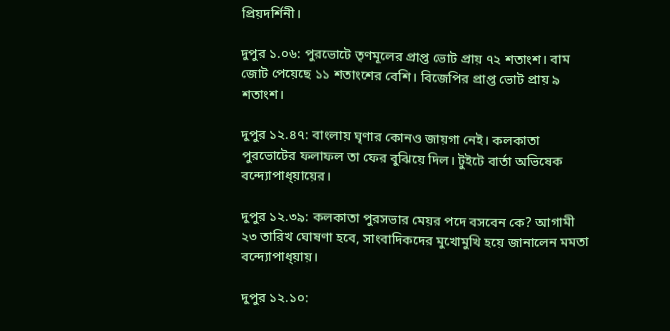প্রিয়দর্শিনী।

দুপুর ১.০৬: পুরভোটে তৃণমূলের প্রাপ্ত ভোট প্রায় ৭২ শতাংশ। বাম জোট পেয়েছে ১১ শতাংশের বেশি। বিজেপির প্রাপ্ত ভোট প্রায় ৯ শতাংশ।

দুপুর ১২.৪৭: বাংলায় ঘৃণার কোনও জায়গা নেই। কলকাতা পুরভোটের ফলাফল তা ফের বুঝিয়ে দিল। টুইটে বার্তা অভিষেক বন্দ্যোপাধ্য়ায়ের।

দুপুর ১২.৩৯: কলকাতা পুরসভার মেয়র পদে বসবেন কে? আগামী ২৩ তারিখ ঘোষণা হবে, সাংবাদিকদের মুখোমুখি হয়ে জানালেন মমতা বন্দ্যোপাধ্য়ায়।

দুপুর ১২.১০: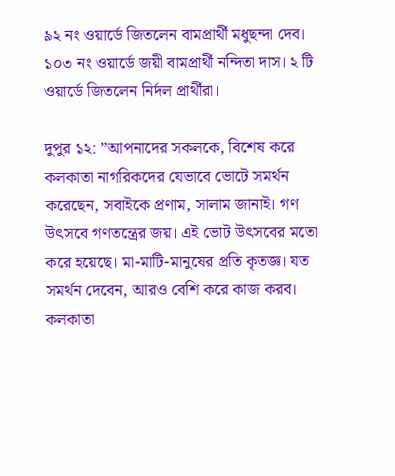৯২ নং ওয়ার্ডে জিতলেন বামপ্রার্থী মধুছন্দা দেব। ১০৩ নং ওয়ার্ডে জয়ী বামপ্রার্থী নন্দিতা দাস। ২ টি ওয়ার্ডে জিতলেন নির্দল প্রার্থীরা।

দুপুর ১২: ”আপনাদের সকলকে, বিশেষ করে কলকাতা নাগরিকদের যেভাবে ভোটে সমর্থন করেছেন, সবাইকে প্রণাম, সালাম জানাই। গণ উৎসবে গণতন্ত্রের জয়। এই ভোট উৎসবের মতো করে হয়েছে। মা-মাটি-মানুষের প্রতি কৃতজ্ঞ। যত সমর্থন দেবেন, আরও বেশি করে কাজ করব। কলকাতা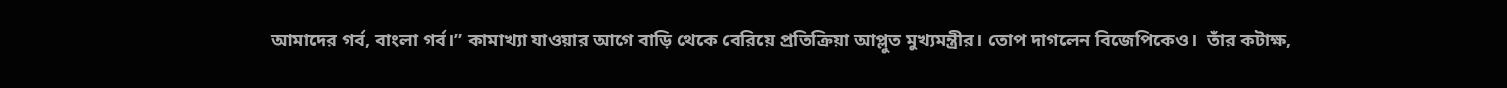আমাদের গর্ব, বাংলা গর্ব।” কামাখ্যা যাওয়ার আগে বাড়ি থেকে বেরিয়ে প্রতিক্রিয়া আপ্লুত মুখ্যমন্ত্রীর। তোপ দাগলেন বিজেপিকেও।  তাঁর কটাক্ষ,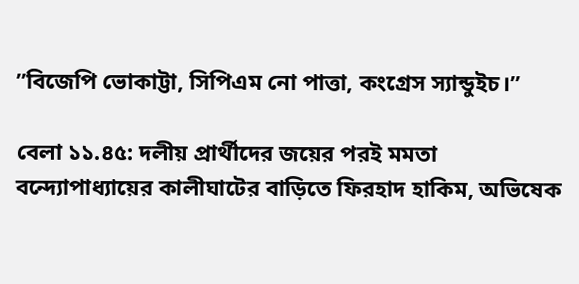”বিজেপি ভোকাট্টা, সিপিএম নো পাত্তা, কংগ্রেস স্যান্ডুইচ।”

বেলা ১১.৪৫: দলীয় প্রার্থীদের জয়ের পরই মমতা বন্দ্যোপাধ্যায়ের কালীঘাটের বাড়িতে ফিরহাদ হাকিম, অভিষেক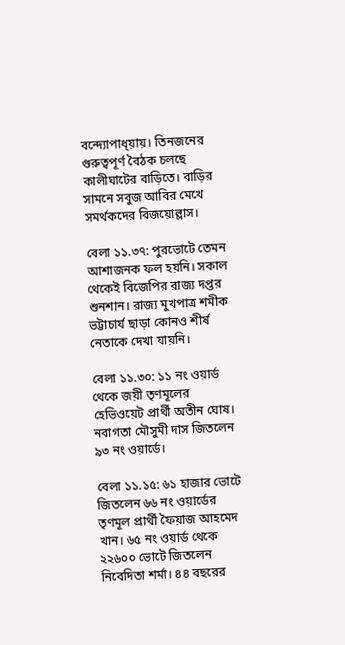বন্দ্যোপাধ্য়ায়। তিনজনের গুরুত্বপূর্ণ বৈঠক চলছে কালীঘাটের বাড়িতে। বাড়ির সামনে সবুজ আবির মেখে সমর্থকদের বিজয়োল্লাস।

বেলা ১১.৩৭: পুরভোটে তেমন আশাজনক ফল হয়নি। সকাল থেকেই বিজেপির রাজ্য দপ্তর শুনশান। রাজ্য মুখপাত্র শমীক ভট্টাচার্য ছাড়া কোনও শীর্ষ নেতাকে দেখা যায়নি।

বেলা ১১.৩০: ১১ নং ওয়ার্ড থেকে জয়ী তৃণমূলের হেভিওয়েট প্রার্থী অতীন ঘোষ। নবাগতা মৌসুমী দাস জিতলেন ৯৩ নং ওয়ার্ডে।

বেলা ১১.১৫: ৬১ হাজার ভোটে জিতলেন ৬৬ নং ওয়ার্ডের তৃণমূল প্রার্থী ফৈয়াজ আহমেদ খান। ৬৫ নং ওয়ার্ড থেকে ২২৬০০ ভোটে জিতলেন নিবেদিতা শর্মা। ৪৪ বছরের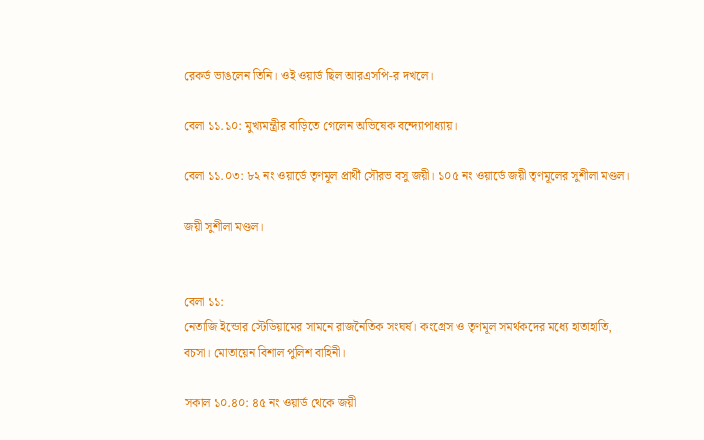রেকর্ড ভাঙলেন তিনি। ওই ওয়ার্ড ছিল আরএসপি-র দখলে।

বেলা ১১.১০: মুখ্যমন্ত্রীর বাড়িতে গেলেন অভিষেক বন্দ্যোপাধ্যায়।

বেলা ১১.০৩: ৮২ নং ওয়ার্ডে তৃণমূল প্রার্থী সৌরভ বসু জয়ী। ১০৫ নং ওয়ার্ডে জয়ী তৃণমূলের সুশীলা মণ্ডল।

জয়ী সুশীলা মণ্ডল।


বেলা ১১:
নেতাজি ইন্ডোর স্টেডিয়ামের সামনে রাজনৈতিক সংঘর্ষ। কংগ্রেস ও তৃণমূল সমর্থকদের মধ্যে হাতাহাতি, বচসা। মোতায়েন বিশাল পুলিশ বাহিনী।

সকাল ১০.৪০: ৪৫ নং ওয়ার্ড থেকে জয়ী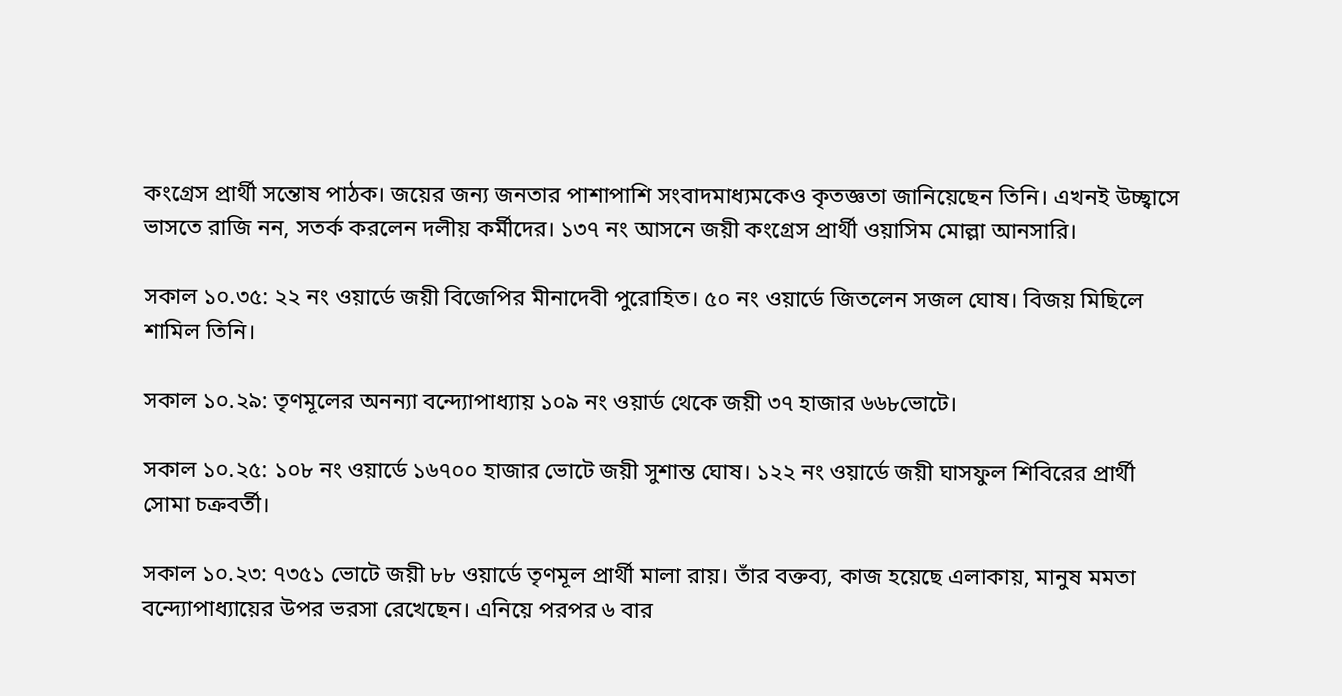কংগ্রেস প্রার্থী সন্তোষ পাঠক। জয়ের জন্য জনতার পাশাপাশি সংবাদমাধ্যমকেও কৃতজ্ঞতা জানিয়েছেন তিনি। এখনই উচ্ছ্বাসে ভাসতে রাজি নন, সতর্ক করলেন দলীয় কর্মীদের। ১৩৭ নং আসনে জয়ী কংগ্রেস প্রার্থী ওয়াসিম মোল্লা আনসারি।

সকাল ১০.৩৫: ২২ নং ওয়ার্ডে জয়ী বিজেপির মীনাদেবী পুরোহিত। ৫০ নং ওয়ার্ডে জিতলেন সজল ঘোষ। বিজয় মিছিলে শামিল তিনি।

সকাল ১০.২৯: তৃণমূলের অনন্যা বন্দ্যোপাধ্যায় ১০৯ নং ওয়ার্ড থেকে জয়ী ৩৭ হাজার ৬৬৮ভোটে।

সকাল ১০.২৫: ১০৮ নং ওয়ার্ডে ১৬৭০০ হাজার ভোটে জয়ী সুশান্ত ঘোষ। ১২২ নং ওয়ার্ডে জয়ী ঘাসফুল শিবিরের প্রার্থী সোমা চক্রবর্তী।

সকাল ১০.২৩: ৭৩৫১ ভোটে জয়ী ৮৮ ওয়ার্ডে তৃণমূল প্রার্থী মালা রায়। তাঁর বক্তব্য, কাজ হয়েছে এলাকায়, মানুষ মমতা বন্দ্যোপাধ্যায়ের উপর ভরসা রেখেছেন। এনিয়ে পরপর ৬ বার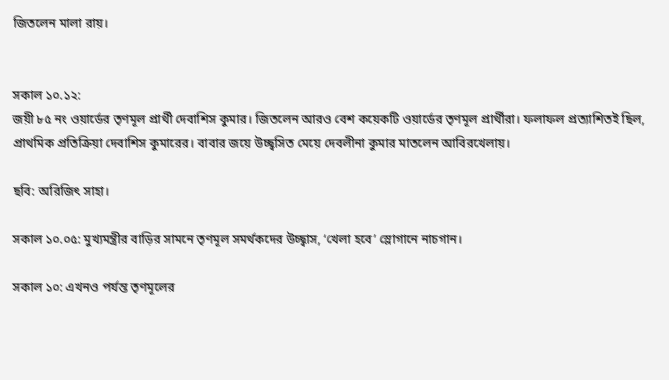জিতলেন মালা রায়।


সকাল ১০.১২:
জয়ী ৮৫ নং ওয়ার্ডের তৃণমূল প্রার্থী দেবাশিস কুমার। জিতলেন আরও বেশ কয়েকটি ওয়ার্ডের তৃণমূল প্রার্থীরা। ফলাফল প্রত্যাশিতই ছিল, প্রাথমিক প্রতিক্রিয়া দেবাশিস কুমারের। বাবার জয়ে উচ্ছ্বসিত মেয়ে দেবলীনা কুমার মাতলেন আবিরখেলায়।

ছবি: অরিজিৎ সাহা।

সকাল ১০.০৫: মুখ্যমন্ত্রীর বাড়ির সামনে তৃণমূল সমর্থকদের উচ্ছ্বাস, ‘খেলা হবে’ স্লোগানে নাচগান।

সকাল ১০: এখনও পর্যন্ত তৃণমূলের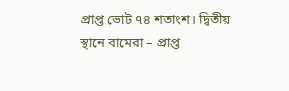প্রাপ্ত ভোট ৭৪ শতাংশ। দ্বিতীয় স্থানে বামেরা – প্রাপ্ত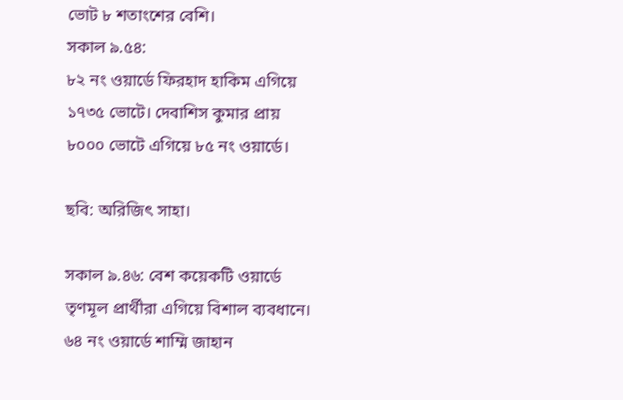ভোট ৮ শতাংশের বেশি।
সকাল ৯.৫৪:
৮২ নং ওয়ার্ডে ফিরহাদ হাকিম এগিয়ে ১৭৩৫ ভোটে। দেবাশিস কুমার প্রায় ৮০০০ ভোটে এগিয়ে ৮৫ নং ওয়ার্ডে।

ছবি: অরিজিৎ সাহা।

সকাল ৯.৪৬: বেশ কয়েকটি ওয়ার্ডে তৃণমূল প্রার্থীরা এগিয়ে বিশাল ব্যবধানে। ৬৪ নং ওয়ার্ডে শাম্মি জাহান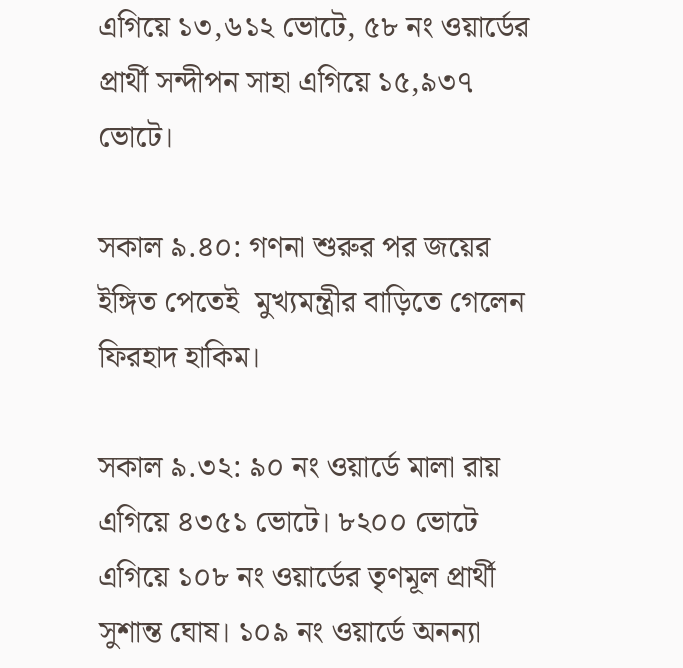এগিয়ে ১৩,৬১২ ভোটে, ৫৮ নং ওয়ার্ডের প্রার্থী সন্দীপন সাহা এগিয়ে ১৫,৯৩৭ ভোটে।

সকাল ৯.৪০: গণনা শুরুর পর জয়ের ইঙ্গিত পেতেই  মুখ্যমন্ত্রীর বাড়িতে গেলেন ফিরহাদ হাকিম।

সকাল ৯.৩২: ৯০ নং ওয়ার্ডে মালা রায় এগিয়ে ৪৩৫১ ভোটে। ৮২০০ ভোটে এগিয়ে ১০৮ নং ওয়ার্ডের তৃণমূল প্রার্থী সুশান্ত ঘোষ। ১০৯ নং ওয়ার্ডে অনন্যা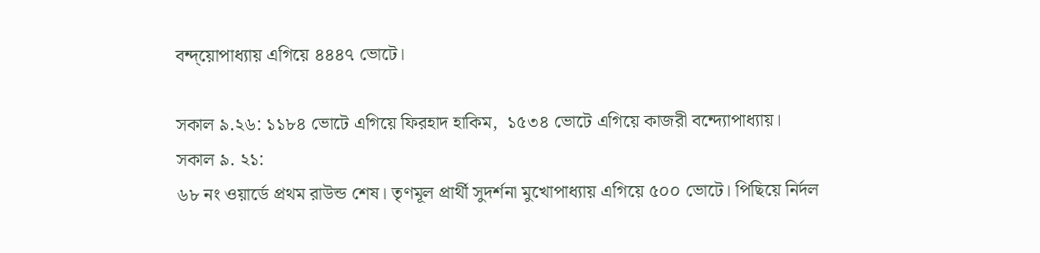বন্দ্য়োপাধ্যায় এগিয়ে ৪৪৪৭ ভোটে।

সকাল ৯.২৬: ১১৮৪ ভোটে এগিয়ে ফিরহাদ হাকিম,  ১৫৩৪ ভোটে এগিয়ে কাজরী বন্দ্যোপাধ্যায়।
সকাল ৯. ২১:
৬৮ নং ওয়ার্ডে প্রথম রাউন্ড শেষ। তৃণমূল প্রার্থী সুদর্শনা মুখোপাধ্যায় এগিয়ে ৫০০ ভোটে। পিছিয়ে নির্দল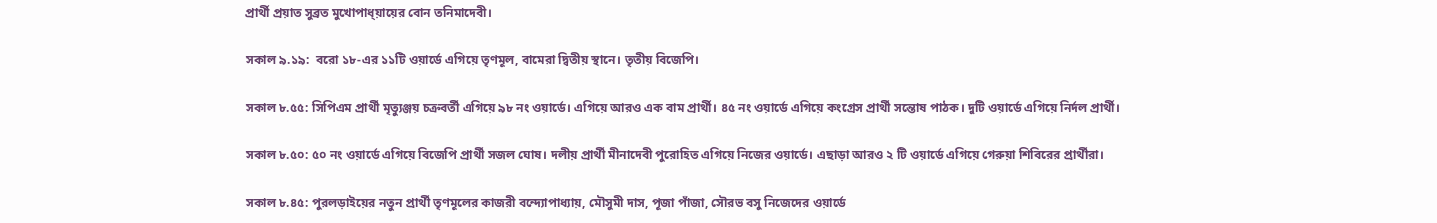প্রার্থী প্রয়াত সুব্রত মুখোপাধ্য়ায়ের বোন তনিমাদেবী।

সকাল ৯.১৯:  বরো ১৮-এর ১১টি ওয়ার্ডে এগিয়ে তৃণমূল, বামেরা দ্বিতীয় স্থানে। তৃতীয় বিজেপি।

সকাল ৮.৫৫: সিপিএম প্রার্থী মৃত্যুঞ্জয় চক্রবর্তী এগিয়ে ৯৮ নং ওয়ার্ডে। এগিয়ে আরও এক বাম প্রার্থী। ৪৫ নং ওয়ার্ডে এগিয়ে কংগ্রেস প্রার্থী সন্তোষ পাঠক। দুটি ওয়ার্ডে এগিয়ে নির্দল প্রার্থী।

সকাল ৮.৫০: ৫০ নং ওয়ার্ডে এগিয়ে বিজেপি প্রার্থী সজল ঘোষ। দলীয় প্রার্থী মীনাদেবী পুরোহিত এগিয়ে নিজের ওয়ার্ডে। এছাড়া আরও ২ টি ওয়ার্ডে এগিয়ে গেরুয়া শিবিরের প্রার্থীরা।

সকাল ৮.৪৫: পুরলড়াইয়ের নতুন প্রার্থী তৃণমূলের কাজরী বন্দ্যোপাধ্যায়, মৌসুমী দাস, পূজা পাঁজা, সৌরভ বসু নিজেদের ওয়ার্ডে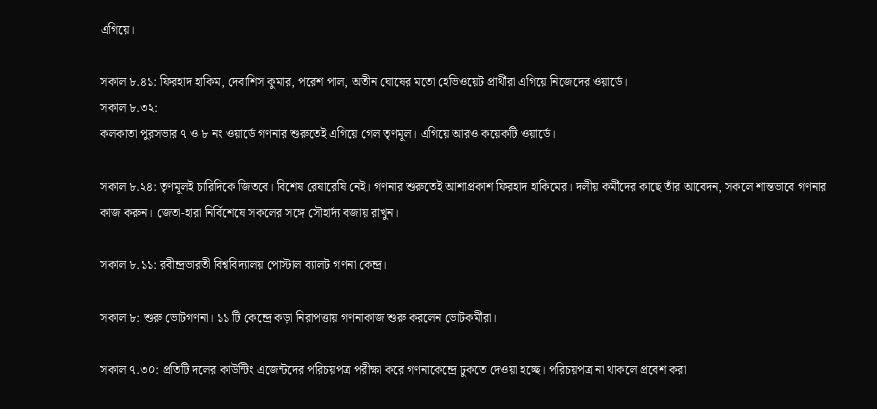এগিয়ে।

সকাল ৮.৪১: ফিরহাদ হাকিম, দেবাশিস কুমার, পরেশ পাল, অতীন ঘোষের মতো হেভিওয়েট প্রার্থীরা এগিয়ে নিজেদের ওয়ার্ডে।
সকাল ৮.৩২:
কলকাতা পুরসভার ৭ ও ৮ নং ওয়ার্ডে গণনার শুরুতেই এগিয়ে গেল তৃণমূল। এগিয়ে আরও কয়েকটি ওয়ার্ডে।

সকাল ৮.২৪: তৃণমূলই চারিদিকে জিতবে। বিশেষ রেষারেষি নেই। গণনার শুরুতেই আশাপ্রকাশ ফিরহাদ হাকিমের। দলীয় কর্মীদের কাছে তাঁর আবেদন, সকলে শান্তভাবে গণনার কাজ করুন। জেতা-হারা নির্বিশেষে সকলের সঙ্গে সৌহার্দ্য বজায় রাখুন।

সকাল ৮.১১: রবীন্দ্রভারতী বিশ্ববিদ্যালয় পোস্টাল ব্যালট গণনা কেন্দ্র।

সকাল ৮: শুরু ভোটগণনা। ১১ টি কেন্দ্রে কড়া নিরাপত্তায় গণনাকাজ শুরু করলেন ভোটকর্মীরা।

সকাল ৭.৩০: প্রতিটি দলের কাউন্টিং এজেন্টদের পরিচয়পত্র পরীক্ষা করে গণনাকেন্দ্রে ঢুকতে দেওয়া হচ্ছে। পরিচয়পত্র না থাকলে প্রবেশ করা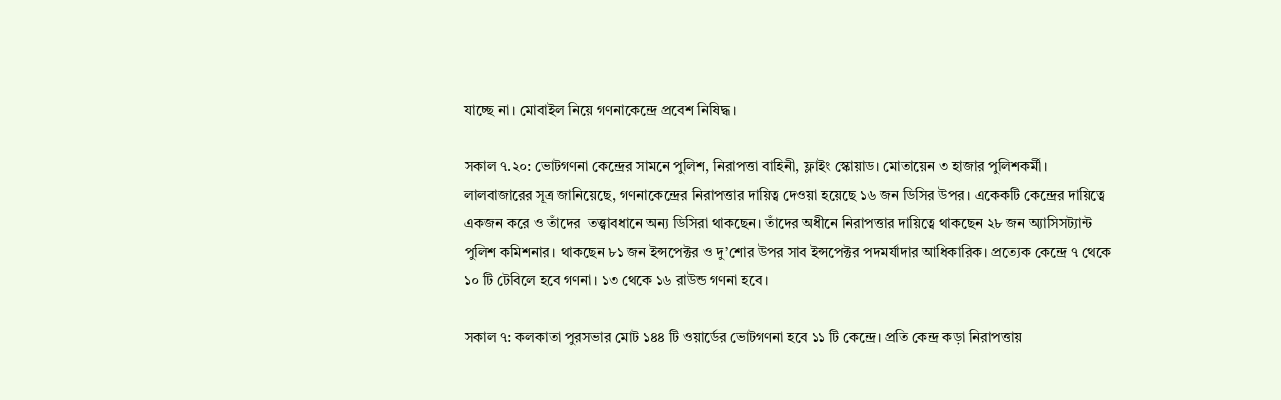যাচ্ছে না। মোবাইল নিয়ে গণনাকেন্দ্রে প্রবেশ নিষিদ্ধ।

সকাল ৭.২০: ভোটগণনা কেন্দ্রের সামনে পুলিশ, নিরাপত্তা বাহিনী, ফ্লাইং স্কোয়াড। মোতায়েন ৩ হাজার পুলিশকর্মী। লালবাজারের সূত্র জানিয়েছে, গণনাকেন্দ্রের নিরাপত্তার দায়িত্ব দেওয়া হয়েছে ১৬ জন ডিসির উপর। একেকটি কেন্দ্রের দায়িত্বে একজন করে ও তাঁদের  তত্ত্বাবধানে অন্য ডিসিরা থাকছেন। তাঁদের অধীনে নিরাপত্তার দায়িত্বে থাকছেন ২৮ জন অ্যাসিসট্যান্ট পুলিশ কমিশনার। থাকছেন ৮১ জন ইন্সপেক্টর ও দু’শোর উপর সাব ইন্সপেক্টর পদমর্যাদার আধিকারিক। প্রত্যেক কেন্দ্রে ৭ থেকে ১০ টি টেবিলে হবে গণনা। ১৩ থেকে ১৬ রাউন্ড গণনা হবে।

সকাল ৭: কলকাতা পুরসভার মোট ১৪৪ টি ওয়ার্ডের ভোটগণনা হবে ১১ টি কেন্দ্রে। প্রতি কেন্দ্র কড়া নিরাপত্তায়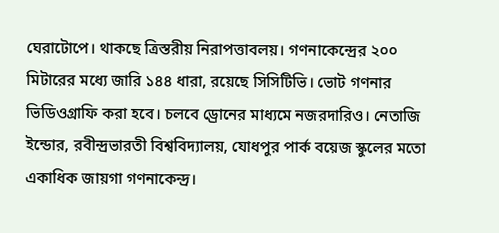ঘেরাটোপে। থাকছে ত্রিস্তরীয় নিরাপত্তাবলয়। গণনাকেন্দ্রের ২০০ মিটারের মধ্যে জারি ১৪৪ ধারা, রয়েছে সিসিটিভি। ভোট গণনার ভিডিওগ্রাফি করা হবে। চলবে ড্রোনের মাধ্যমে নজরদারিও। নেতাজি ইন্ডোর, রবীন্দ্রভারতী বিশ্ববিদ্যালয়, যোধপুর পার্ক বয়েজ স্কুলের মতো একাধিক জায়গা গণনাকেন্দ্র।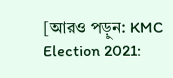[আরও পড়ুন: KMC Election 2021: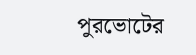পুরভোটের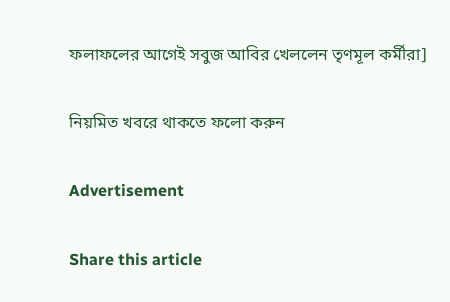ফলাফলের আগেই সবুজ আবির খেললেন তৃণমূল কর্মীরা]

নিয়মিত খবরে থাকতে ফলো করুন

Advertisement

Share this article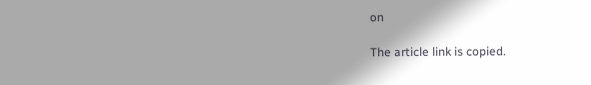on

The article link is copied.